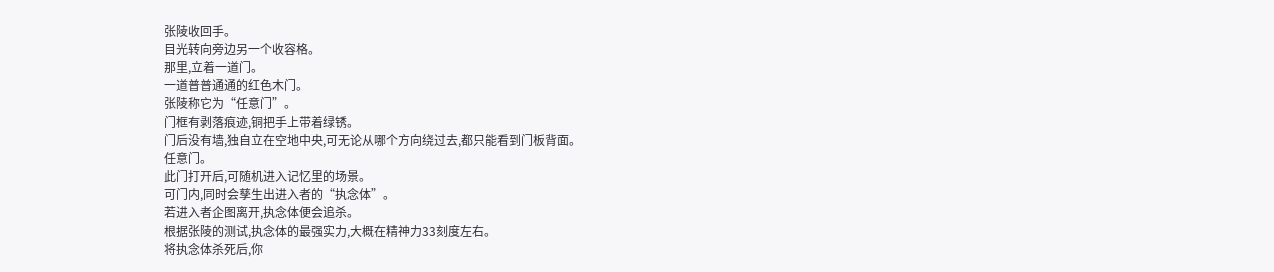张陵收回手。
目光转向旁边另一个收容格。
那里,立着一道门。
一道普普通通的红色木门。
张陵称它为“任意门”。
门框有剥落痕迹,铜把手上带着绿锈。
门后没有墙,独自立在空地中央,可无论从哪个方向绕过去,都只能看到门板背面。
任意门。
此门打开后,可随机进入记忆里的场景。
可门内,同时会孳生出进入者的“执念体”。
若进入者企图离开,执念体便会追杀。
根据张陵的测试,执念体的最强实力,大概在精神力33刻度左右。
将执念体杀死后,你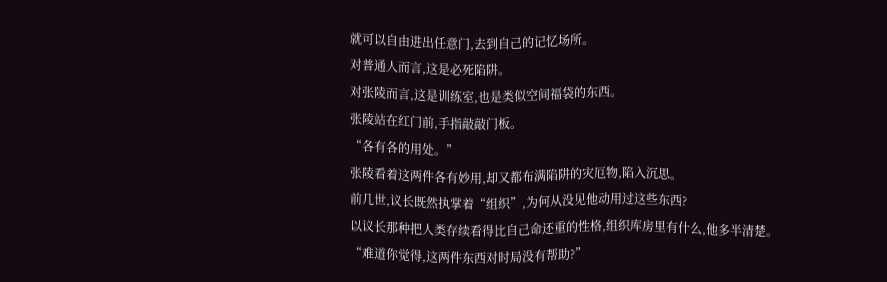就可以自由进出任意门,去到自己的记忆场所。
对普通人而言,这是必死陷阱。
对张陵而言,这是训练室,也是类似空间福袋的东西。
张陵站在红门前,手指敲敲门板。
“各有各的用处。”
张陵看着这两件各有妙用,却又都布满陷阱的灾厄物,陷入沉思。
前几世,议长既然执掌着“组织”,为何从没见他动用过这些东西?
以议长那种把人类存续看得比自己命还重的性格,组织库房里有什么,他多半清楚。
“难道你觉得,这两件东西对时局没有帮助?”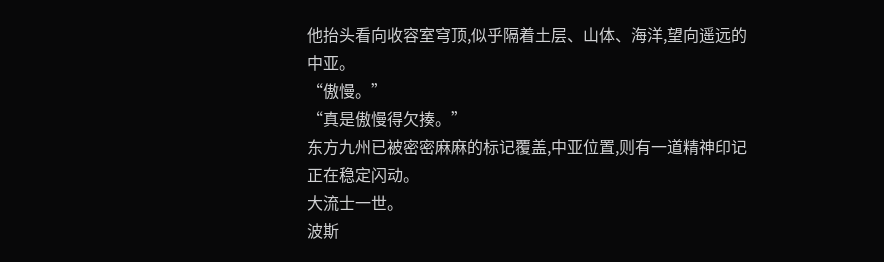他抬头看向收容室穹顶,似乎隔着土层、山体、海洋,望向遥远的中亚。
“傲慢。”
“真是傲慢得欠揍。”
东方九州已被密密麻麻的标记覆盖,中亚位置,则有一道精神印记正在稳定闪动。
大流士一世。
波斯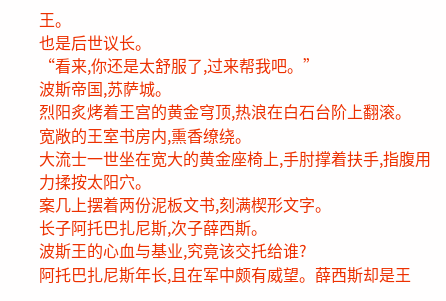王。
也是后世议长。
“看来,你还是太舒服了,过来帮我吧。”
波斯帝国,苏萨城。
烈阳炙烤着王宫的黄金穹顶,热浪在白石台阶上翻滚。
宽敞的王室书房内,熏香缭绕。
大流士一世坐在宽大的黄金座椅上,手肘撑着扶手,指腹用力揉按太阳穴。
案几上摆着两份泥板文书,刻满楔形文字。
长子阿托巴扎尼斯,次子薛西斯。
波斯王的心血与基业,究竟该交托给谁?
阿托巴扎尼斯年长,且在军中颇有威望。薛西斯却是王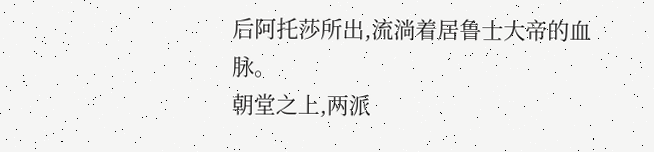后阿托莎所出,流淌着居鲁士大帝的血脉。
朝堂之上,两派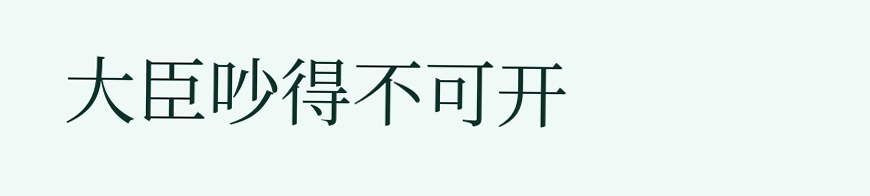大臣吵得不可开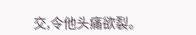交,令他头痛欲裂。